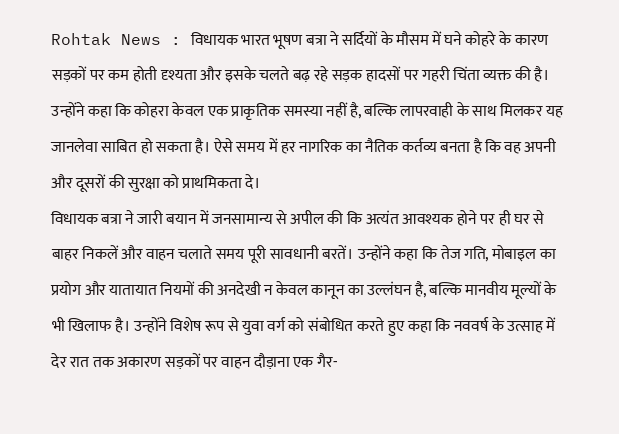Rohtak News : विधायक भारत भूषण बत्रा ने सर्दियों के मौसम में घने कोहरे के कारण सड़कों पर कम होती दृश्यता और इसके चलते बढ़ रहे सड़क हादसों पर गहरी चिंता व्यक्त की है। उन्होंने कहा कि कोहरा केवल एक प्राकृतिक समस्या नहीं है, बल्कि लापरवाही के साथ मिलकर यह जानलेवा साबित हो सकता है। ऐसे समय में हर नागरिक का नैतिक कर्तव्य बनता है कि वह अपनी और दूसरों की सुरक्षा को प्राथमिकता दे।
विधायक बत्रा ने जारी बयान में जनसामान्य से अपील की कि अत्यंत आवश्यक होने पर ही घर से बाहर निकलें और वाहन चलाते समय पूरी सावधानी बरतें। उन्होंने कहा कि तेज गति, मोबाइल का प्रयोग और यातायात नियमों की अनदेखी न केवल कानून का उल्लंघन है, बल्कि मानवीय मूल्यों के भी खिलाफ है। उन्होंने विशेष रूप से युवा वर्ग को संबोधित करते हुए कहा कि नववर्ष के उत्साह में देर रात तक अकारण सड़कों पर वाहन दौड़ाना एक गैर-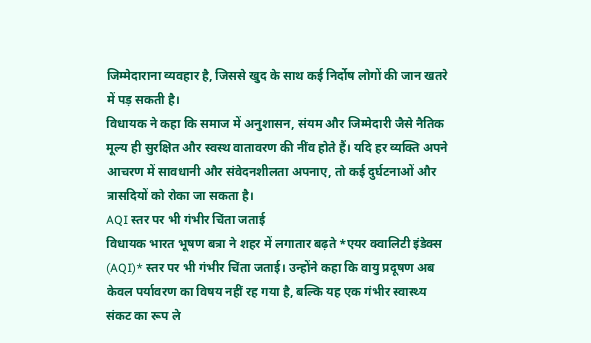जिम्मेदाराना व्यवहार है, जिससे खुद के साथ कई निर्दोष लोगों की जान खतरे में पड़ सकती है।
विधायक ने कहा कि समाज में अनुशासन, संयम और जिम्मेदारी जैसे नैतिक मूल्य ही सुरक्षित और स्वस्थ वातावरण की नींव होते हैं। यदि हर व्यक्ति अपने आचरण में सावधानी और संवेदनशीलता अपनाए, तो कई दुर्घटनाओं और त्रासदियों को रोका जा सकता है।
AQI स्तर पर भी गंभीर चिंता जताई
विधायक भारत भूषण बत्रा ने शहर में लगातार बढ़ते *एयर क्वालिटी इंडेक्स (AQI)* स्तर पर भी गंभीर चिंता जताई। उन्होंने कहा कि वायु प्रदूषण अब केवल पर्यावरण का विषय नहीं रह गया है, बल्कि यह एक गंभीर स्वास्थ्य संकट का रूप ले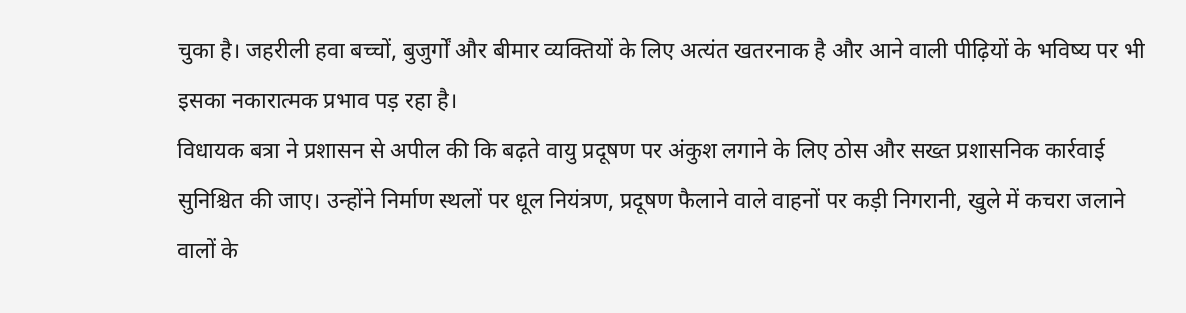चुका है। जहरीली हवा बच्चों, बुजुर्गों और बीमार व्यक्तियों के लिए अत्यंत खतरनाक है और आने वाली पीढ़ियों के भविष्य पर भी इसका नकारात्मक प्रभाव पड़ रहा है।
विधायक बत्रा ने प्रशासन से अपील की कि बढ़ते वायु प्रदूषण पर अंकुश लगाने के लिए ठोस और सख्त प्रशासनिक कार्रवाई सुनिश्चित की जाए। उन्होंने निर्माण स्थलों पर धूल नियंत्रण, प्रदूषण फैलाने वाले वाहनों पर कड़ी निगरानी, खुले में कचरा जलाने वालों के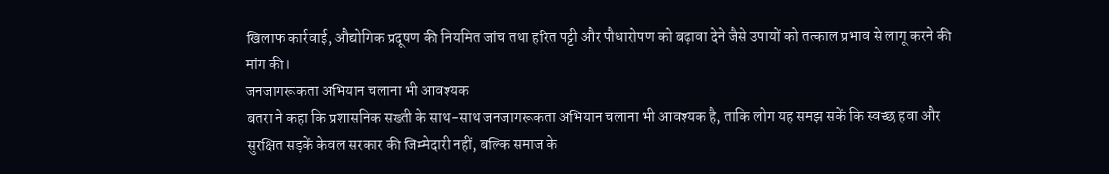खिलाफ कार्रवाई, औद्योगिक प्रदूषण की नियमित जांच तथा हरित पट्टी और पौधारोपण को बढ़ावा देने जैसे उपायों को तत्काल प्रभाव से लागू करने की मांग की।
जनजागरूकता अभियान चलाना भी आवश्यक
बतरा ने कहा कि प्रशासनिक सख्ती के साथ-साथ जनजागरूकता अभियान चलाना भी आवश्यक है, ताकि लोग यह समझ सकें कि स्वच्छ हवा और सुरक्षित सड़कें केवल सरकार की जिम्मेदारी नहीं, बल्कि समाज के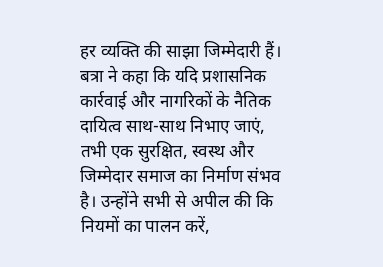हर व्यक्ति की साझा जिम्मेदारी हैं।
बत्रा ने कहा कि यदि प्रशासनिक कार्रवाई और नागरिकों के नैतिक दायित्व साथ-साथ निभाए जाएं, तभी एक सुरक्षित, स्वस्थ और जिम्मेदार समाज का निर्माण संभव है। उन्होंने सभी से अपील की कि नियमों का पालन करें,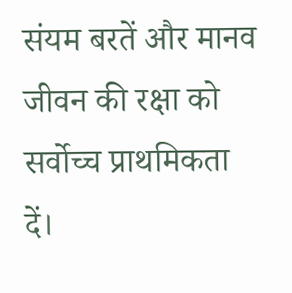संयम बरतें और मानव जीवन की रक्षा को सर्वोच्च प्राथमिकता दें।